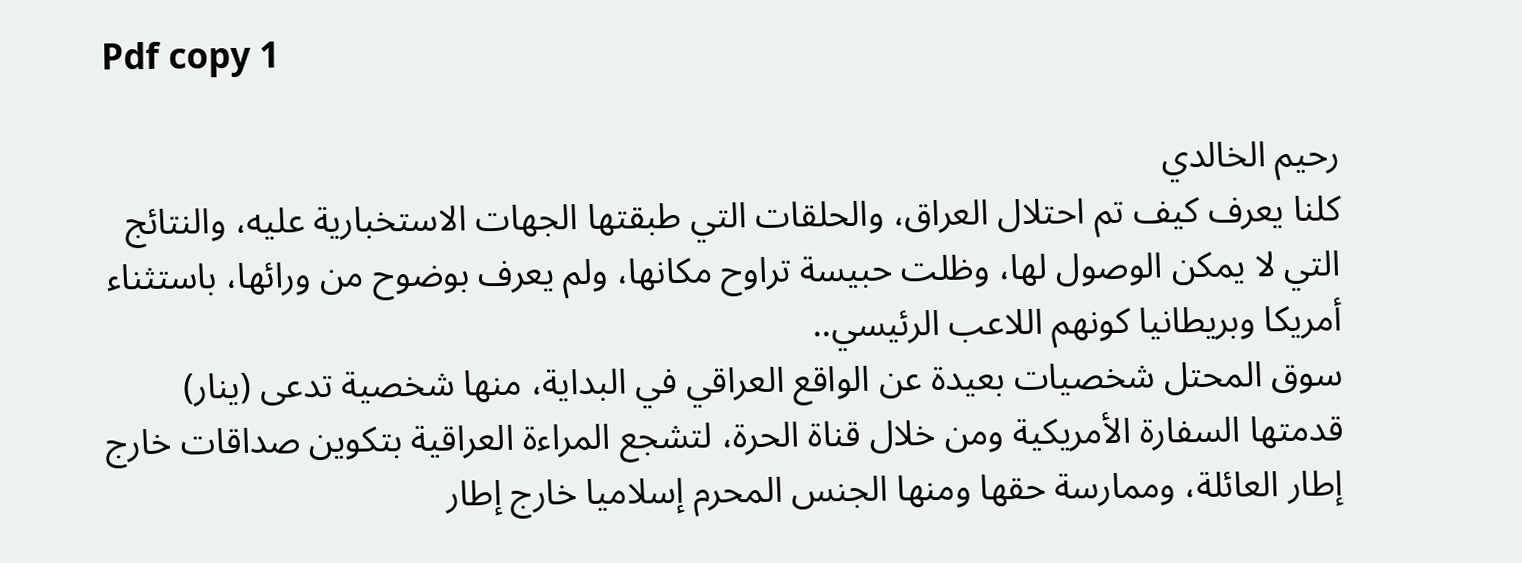Pdf copy 1

رحيم الخالدي
كلنا يعرف كيف تم احتلال العراق، والحلقات التي طبقتها الجهات الاستخبارية عليه، والنتائج التي لا يمكن الوصول لها، وظلت حبيسة تراوح مكانها، ولم يعرف بوضوح من ورائها، باستثناء أمريكا وبريطانيا كونهم اللاعب الرئيسي..
سوق المحتل شخصيات بعيدة عن الواقع العراقي في البداية، منها شخصية تدعى (ينار) قدمتها السفارة الأمريكية ومن خلال قناة الحرة، لتشجع المراءة العراقية بتكوين صداقات خارج إطار العائلة، وممارسة حقها ومنها الجنس المحرم إسلاميا خارج إطار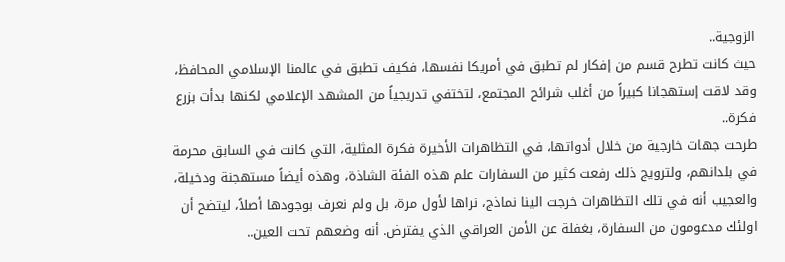الزوجية..
حيث كانت تطرح قسم من إفكار لم تطبق في أمريكا نفسها، فكيف تطبق في عالمنا الإسلامي المحافظ، وقد لاقت إستهجانا كبيراً من أغلب شرائح المجتمع، لتختفي تدريجياً من المشهد الإعلامي لكنها بدأت بزرع فكرة..
طرحت جهات خارجية من خلال أدواتها، في التظاهرات الأخيرة فكرة المثلية، التي كانت في السابق محرمة في بلدانهم، ولترويج ذلك رفعت كثير من السفارات علم هذه الفئة الشاذة، وهذه أيضاً مستهجنة ودخيلة، والعجيب أنه في تلك التظاهرات خرجت الينا نماذج، نراها لأول مرة، بل ولم نعرف بوجودها أصلاً، ليتضح أن اولئك مدعومون من السفارة، بغفلة عن الأمن العراقي الذي يفترض. أنه وضعهم تحت العين..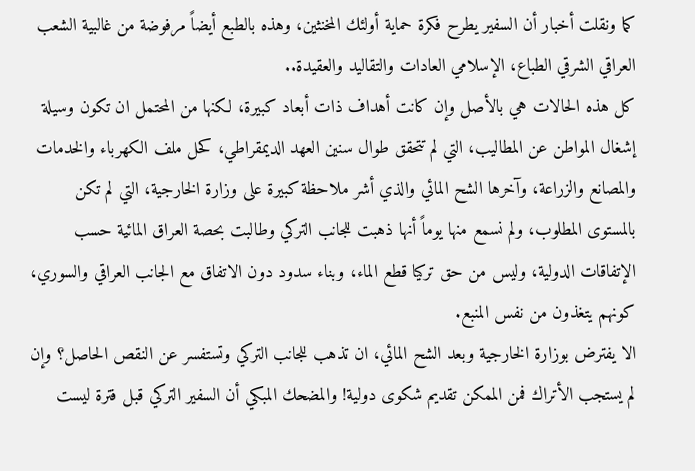كما ونقلت أخبار أن السفير يطرح فكرة حماية أولئك المخنثين، وهذه بالطبع أيضاً مرفوضة من غالبية الشعب العراقي الشرقي الطباع، الإسلامي العادات والتقاليد والعقيدة..
كل هذه الحالات هي بالأصل وإن كانت أهداف ذات أبعاد كبيرة، لكنها من المحتمل ان تكون وسيلة إشغال المواطن عن المطاليب، التي لم تتحقق طوال سنين العهد الديمقراطي، كحل ملف الكهرباء والخدمات والمصانع والزراعة، وآخرها الشح المائي والذي أشر ملاحظة كبيرة على وزارة الخارجية، التي لم تكن بالمستوى المطلوب، ولم نسمع منها يوماً أنها ذهبت للجانب التركي وطالبت بحصة العراق المائية حسب الإتفاقات الدولية، وليس من حق تركيا قطع الماء، وبناء سدود دون الاتفاق مع الجانب العراقي والسوري، كونهم يتغذون من نفس المنبع.
الا يفترض بوزارة الخارجية وبعد الشح المائي، ان تذهب للجانب التركي وتستفسر عن النقص الحاصل؟ وإن لم يستجب الأتراك فمن الممكن تقديم شكوى دولية! والمضحك المبكي أن السفير التركي قبل فترة ليست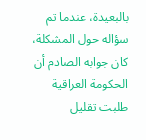بالبعيدة، عندما تم سؤاله حول المشكلة، كان جوابه الصادم أن الحكومة العراقية طلبت تقليل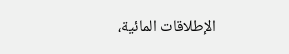الإطلاقات المائية،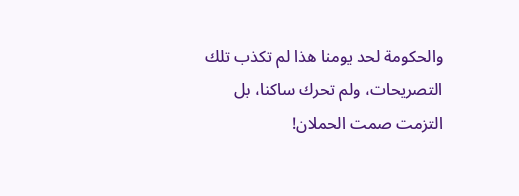والحكومة لحد يومنا هذا لم تكذب تلك التصريحات، ولم تحرك ساكنا، بل التزمت صمت الحملان!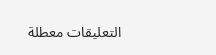التعليقات معطلة